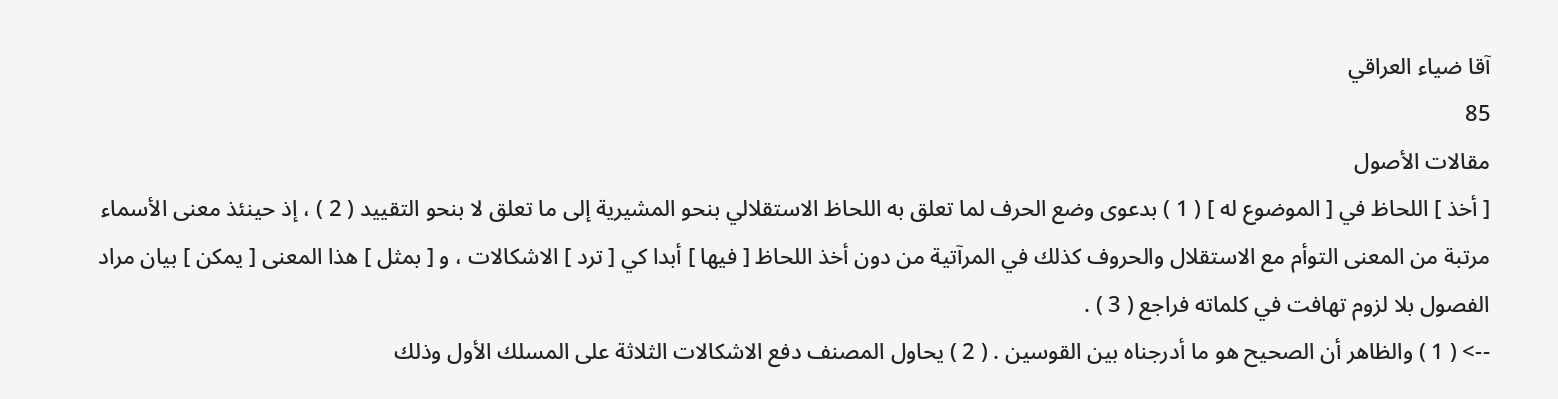آقا ضياء العراقي
85
مقالات الأصول
[ أخذ ] اللحاظ في [ الموضوع له ] ( 1 ) بدعوى وضع الحرف لما تعلق به اللحاظ الاستقلالي بنحو المشيرية إلى ما تعلق لا بنحو التقييد ( 2 ) ، إذ حينئذ معنى الأسماء مرتبة من المعنى التوأم مع الاستقلال والحروف كذلك في المرآتية من دون أخذ اللحاظ [ فيها ] أبدا كي [ ترد ] الاشكالات ، و [ بمثل ] هذا المعنى [ يمكن ] بيان مراد الفصول بلا لزوم تهافت في كلماته فراجع ( 3 ) .
--> ( 1 ) والظاهر أن الصحيح هو ما أدرجناه بين القوسين . ( 2 ) يحاول المصنف دفع الاشكالات الثلاثة على المسلك الأول وذلك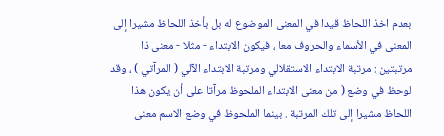بعدم اخذ اللحاظ قيدا في المعنى الموضوع له بل بأخذ اللحاظ مشيرا إلى المعنى في الأسماء والحروف معا ، فيكون الابتداء - مثلا - معنى ذا مرتبتين : مرتبة الابتداء الاستقلالي ومرتبة الابتداء الآلي ( المرآتي ) ، وقد لوحظ في وضع ( من معنى الابتداء الملحوظ مرآتا على أن يكون هذا اللحاظ مشيرا إلى تلك المرتبة . بينما الملحوظ في وضع الاسم معنى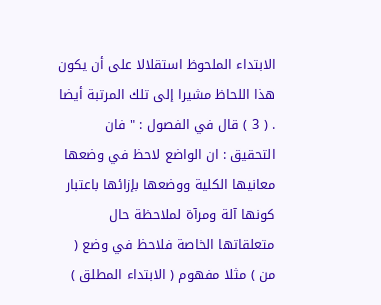الابتداء الملحوظ استقلالا على أن يكون هذا اللحاظ مشيرا إلى تلك المرتبة أيضا . ( 3 ) قال في الفصول : " فان التحقيق : ان الواضع لاحظ في وضعها معانيها الكلية ووضعها بإزائها باعتبار كونها آلة ومرآة لملاحظة حال متعلقاتها الخاصة فلاحظ في وضع ( من ) مثلا مفهوم ( الابتداء المطلق )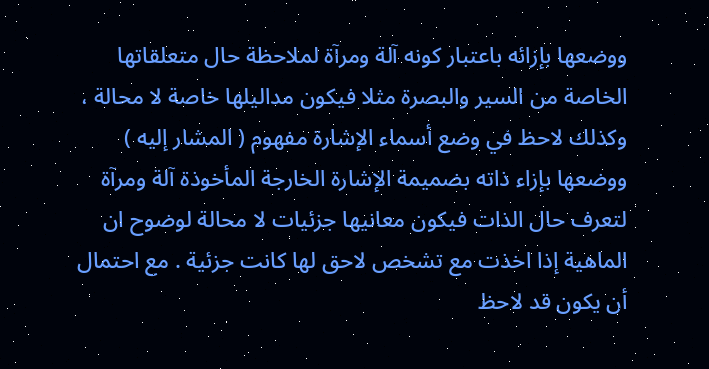ووضعها بإزائه باعتبار كونه آلة ومرآة لملاحظة حال متعلقاتها الخاصة من السير والبصرة مثلا فيكون مداليلها خاصة لا محالة ، وكذلك لاحظ في وضع أسماء الإشارة مفهوم ( المشار إليه ) ووضعها بإزاء ذاته بضميمة الإشارة الخارجة المأخوذة آلة ومرآة لتعرف حال الذات فيكون معانيها جزئيات لا محالة لوضوح ان الماهية إذا اخذت مع تشخص لاحق لها كانت جزئية . مع احتمال أن يكون قد لاحظ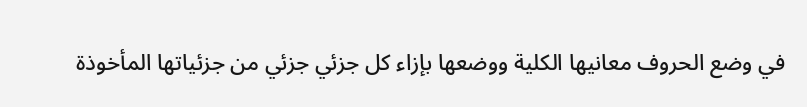في وضع الحروف معانيها الكلية ووضعها بإزاء كل جزئي جزئي من جزئياتها المأخوذة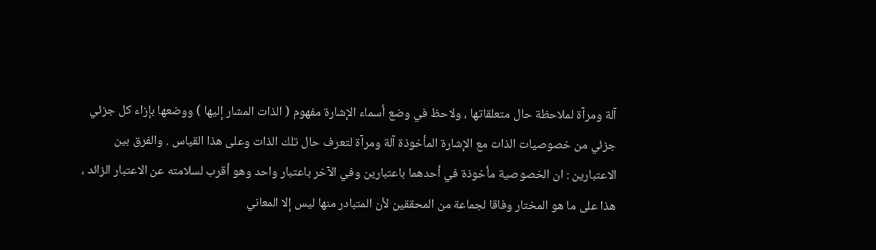آلة ومرآة لملاحظة حال متعلقاتها ، ولاحظ في وضع أسماء الإشارة مفهوم ( الذات المشار إليها ) ووضعها بإزاء كل جزئي جزئي من خصوصيات الذات مع الإشارة المأخوذة آلة ومرآة لتعرف حال تلك الذات وعلى هذا القياس . والفرق بين الاعتبارين : ان الخصوصية مأخوذة في أحدهما باعتبارين وفي الآخر باعتبار واحد وهو أقرب لسلامته عن الاعتبار الزائد ، هذا على ما هو المختار وفاقا لجماعة من المحققين لأن المتبادر منها ليس إلا المعاني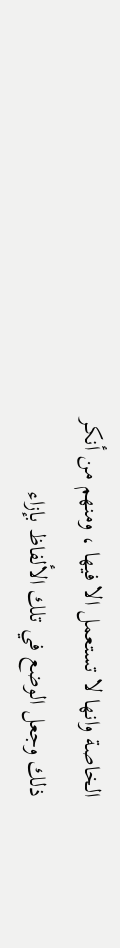الخاصة وانها لا تستعمل الا فيها ، ومنهم من أنكر ذلك وجعل الوضع في تلك الألفاظ بإزاء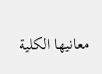معانيها الكلية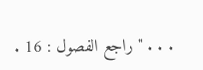. . . " راجع الفصول : 16 .